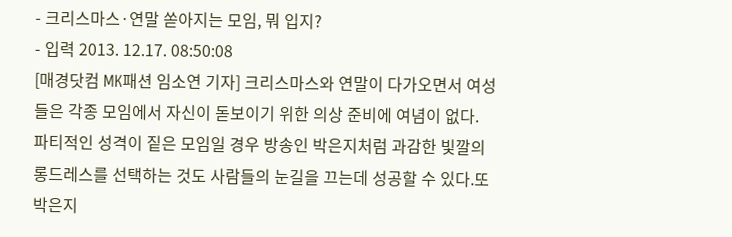- 크리스마스·연말 쏟아지는 모임, 뭐 입지?
- 입력 2013. 12.17. 08:50:08
[매경닷컴 MK패션 임소연 기자] 크리스마스와 연말이 다가오면서 여성들은 각종 모임에서 자신이 돋보이기 위한 의상 준비에 여념이 없다.
파티적인 성격이 짙은 모임일 경우 방송인 박은지처럼 과감한 빛깔의 롱드레스를 선택하는 것도 사람들의 눈길을 끄는데 성공할 수 있다.또 박은지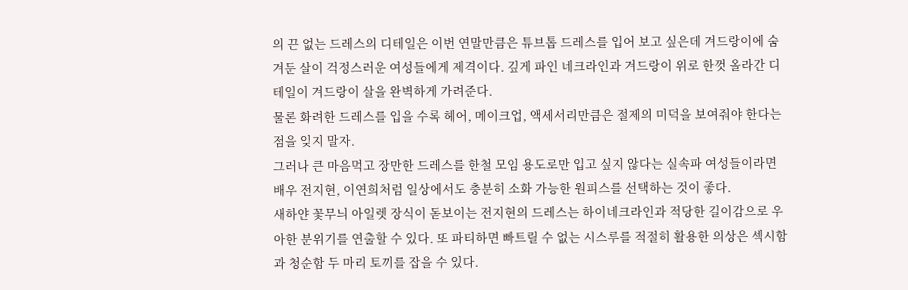의 끈 없는 드레스의 디테일은 이번 연말만큼은 튜브톱 드레스를 입어 보고 싶은데 겨드랑이에 숨겨둔 살이 걱정스러운 여성들에게 제격이다. 깊게 파인 네크라인과 겨드랑이 위로 한껏 올라간 디테일이 겨드랑이 살을 완벽하게 가려준다.
물론 화려한 드레스를 입을 수록 헤어, 메이크업, 액세서리만큼은 절제의 미덕을 보여줘야 한다는 점을 잊지 말자.
그러나 큰 마음먹고 장만한 드레스를 한철 모임 용도로만 입고 싶지 않다는 실속파 여성들이라면 배우 전지현, 이연희처럼 일상에서도 충분히 소화 가능한 원피스를 선택하는 것이 좋다.
새하얀 꽃무늬 아일렛 장식이 돋보이는 전지현의 드레스는 하이네크라인과 적당한 길이감으로 우아한 분위기를 연출할 수 있다. 또 파티하면 빠트릴 수 없는 시스루를 적절히 활용한 의상은 섹시함과 청순함 두 마리 토끼를 잡을 수 있다.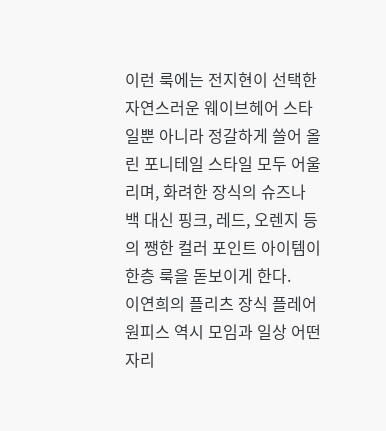이런 룩에는 전지현이 선택한 자연스러운 웨이브헤어 스타일뿐 아니라 정갈하게 쓸어 올린 포니테일 스타일 모두 어울리며, 화려한 장식의 슈즈나 백 대신 핑크, 레드, 오렌지 등의 쨍한 컬러 포인트 아이템이 한층 룩을 돋보이게 한다.
이연희의 플리츠 장식 플레어 원피스 역시 모임과 일상 어떤 자리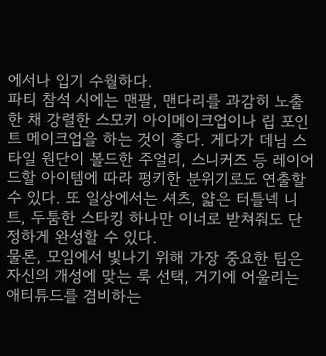에서나 입기 수월하다.
파티 참석 시에는 맨팔, 맨다리를 과감히 노출한 채 강렬한 스모키 아이메이크업이나 립 포인트 메이크업을 하는 것이 좋다. 게다가 데님 스타일 원단이 볼드한 주얼리, 스니커즈 등 레이어드할 아이템에 따라 펑키한 분위기로도 연출할 수 있다. 또 일상에서는 셔츠, 얇은 터틀넥 니트, 두툼한 스타킹 하나만 이너로 받쳐줘도 단정하게 완성할 수 있다.
물론, 모임에서 빛나기 위해 가장 중요한 팁은 자신의 개성에 맞는 룩 선택, 거기에 어울리는 애티튜드를 겸비하는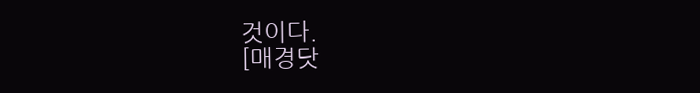것이다.
[매경닷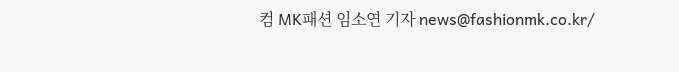컴 MK패션 임소연 기자 news@fashionmk.co.kr/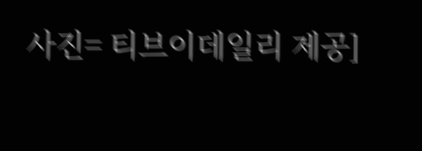사진= 티브이데일리 제공]